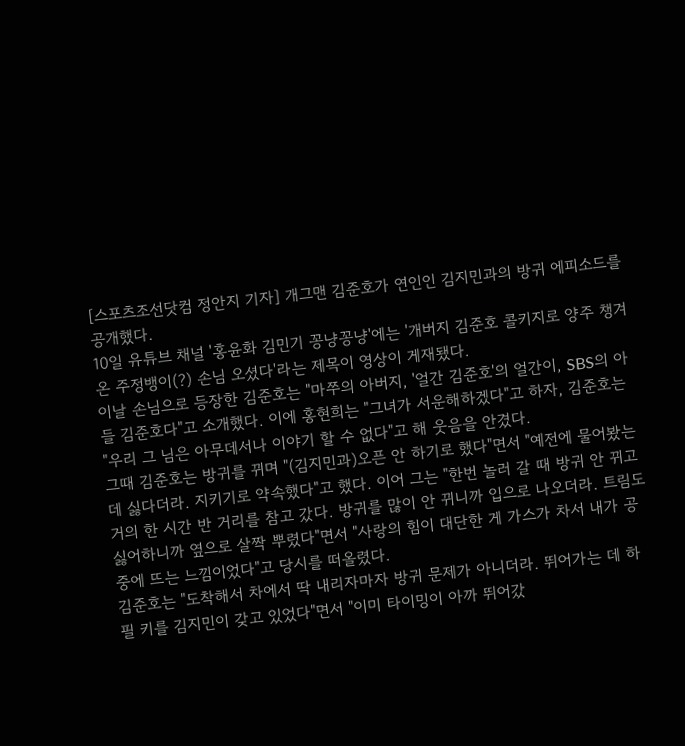[스포츠조선닷컴 정안지 기자] 개그맨 김준호가 연인인 김지민과의 방귀 에피소드를 공개했다.
10일 유튜브 채널 '홍윤화 김민기 꽁냥꽁냥'에는 '개버지 김준호 콜키지로 양주 챙겨 온 주정뱅이(?) 손님 오셨다'라는 제목이 영상이 게재됐다.
이날 손님으로 등장한 김준호는 "마쭈의 아버지, '얼간 김준호'의 얼간이, SBS의 아들 김준호다"고 소개했다. 이에 홍현희는 "그녀가 서운해하겠다"고 하자, 김준호는 "우리 그 님은 아무데서나 이야기 할 수 없다"고 해 웃음을 안겼다.
그때 김준호는 방귀를 뀌며 "(김지민과)오픈 안 하기로 했다"면서 "예전에 물어봤는데 싫다더라. 지키기로 약속했다"고 했다. 이어 그는 "한번 놀러 갈 때 방귀 안 뀌고 거의 한 시간 반 거리를 참고 갔다. 방귀를 많이 안 뀌니까 입으로 나오더라. 트림도 싫어하니까 옆으로 살짝 뿌렸다"면서 "사랑의 힘이 대단한 게 가스가 차서 내가 공중에 뜨는 느낌이었다"고 당시를 떠올렸다.
김준호는 "도착해서 차에서 딱 내리자마자 방귀 문제가 아니더라. 뛰어가는 데 하필 키를 김지민이 갖고 있었다"면서 "이미 타이밍이 아까 뛰어갔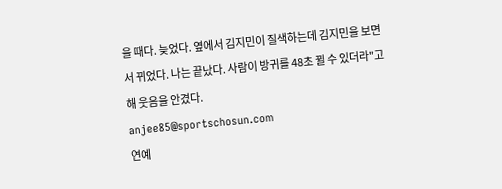을 때다. 늦었다. 옆에서 김지민이 질색하는데 김지민을 보면서 뀌었다. 나는 끝났다. 사람이 방귀를 48초 뀔 수 있더라"고 해 웃음을 안겼다.
anjee85@sportschosun.com
연예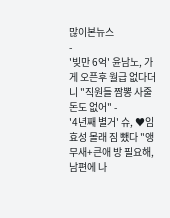많이본뉴스
-
'빚만 6억' 윤남노, 가게 오픈후 월급 없다더니 "직원들 짬뽕 사줄 돈도 없어" -
'4년째 별거' 슈, ♥임효성 몰래 짐 뺐다 "앵무새+큰애 방 필요해, 남편에 나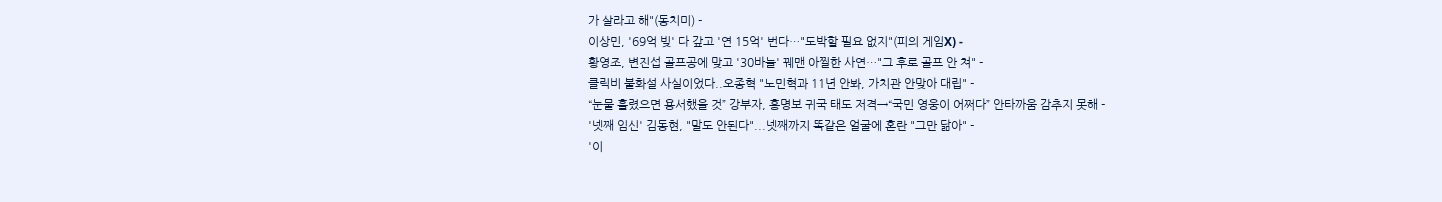가 살라고 해"(동치미) -
이상민, '69억 빚' 다 갚고 '연 15억' 번다…"도박할 필요 없지"(피의 게임X) -
황영조, 변진섭 골프공에 맞고 '30바늘' 꿰맨 아찔한 사연…"그 후로 골프 안 쳐" -
클릭비 불화설 사실이었다..오종혁 "노민혁과 11년 안봐, 가치관 안맞아 대립" -
“눈물 흘렸으면 용서했을 것” 강부자, 홍명보 귀국 태도 저격→“국민 영웅이 어쩌다” 안타까움 감추지 못해 -
'넷째 임신' 김동현, "말도 안된다"...넷째까지 똑같은 얼굴에 혼란 "그만 닮아" -
'이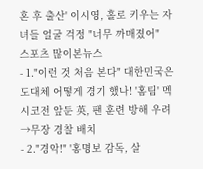혼 후 출산' 이시영, 홀로 키우는 자녀들 얼굴 걱정 "너무 까매졌어"
스포츠 많이본뉴스
- 1."이런 것 처음 본다" 대한민국은 도대체 어떻게 경기 했나! '홈팀' 멕시코전 앞둔 英, 팬 훈련 방해 우려→무장 경찰 배치
- 2."경악!" '홍명보 감독, 살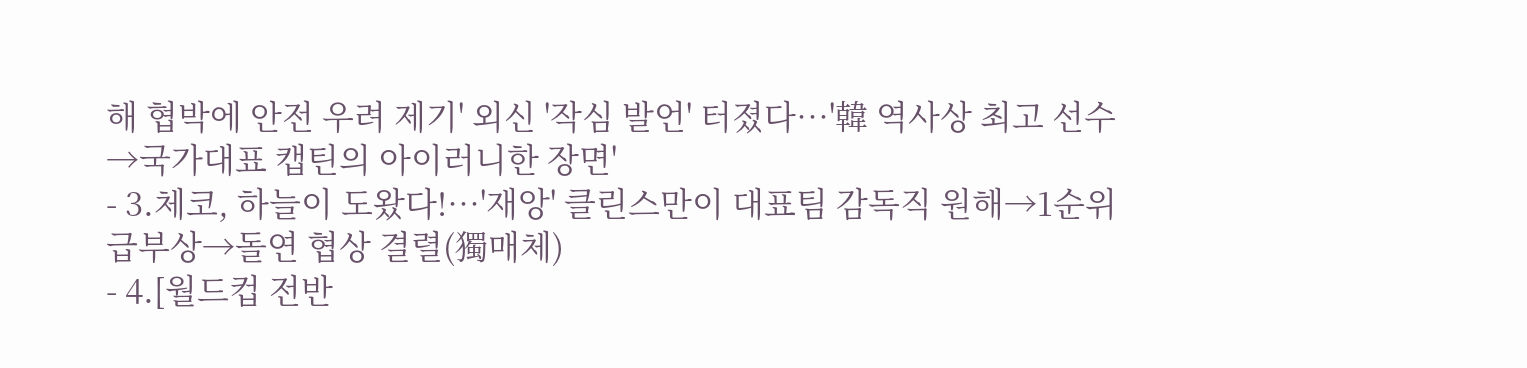해 협박에 안전 우려 제기' 외신 '작심 발언' 터졌다…'韓 역사상 최고 선수→국가대표 캡틴의 아이러니한 장면'
- 3.체코, 하늘이 도왔다!…'재앙' 클린스만이 대표팀 감독직 원해→1순위 급부상→돌연 협상 결렬(獨매체)
- 4.[월드컵 전반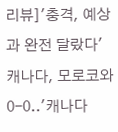리뷰]'충격, 예상과 완전 달랐다' 캐나다, 모로코와 0-0..'캐나다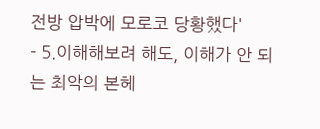전방 압박에 모로코 당황했다'
- 5.이해해보려 해도, 이해가 안 되는 최악의 본헤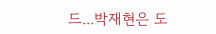드...박재현은 도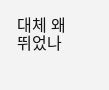대체 왜 뛰었나